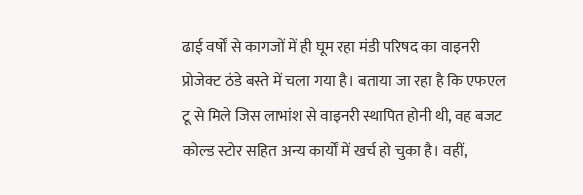ढाई वर्षों से कागजों में ही घूम रहा मंडी परिषद का वाइनरी प्रोजेक्ट ठंडे बस्ते में चला गया है। बताया जा रहा है कि एफएल टू से मिले जिस लाभांश से वाइनरी स्थापित होनी थी, वह बजट कोल्ड स्टोर सहित अन्य कार्यों में खर्च हो चुका है। वहीं,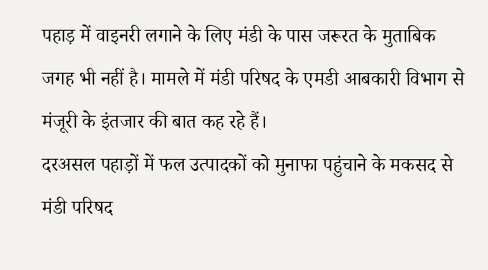पहाड़ में वाइनरी लगाने के लिए मंडी के पास जरूरत के मुताबिक जगह भी नहीं है। मामले में मंडी परिषद के एमडी आबकारी विभाग से मंजूरी के इंतजार की बात कह रहे हैं।
दरअसल पहाड़ों में फल उत्पादकों को मुनाफा पहुंचाने के मकसद से मंडी परिषद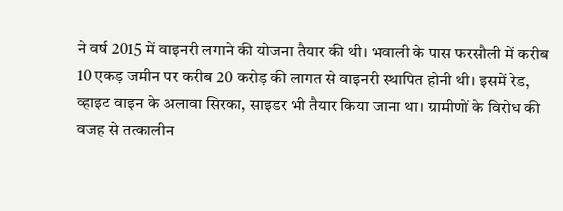ने वर्ष 2015 में वाइनरी लगाने की योजना तैयार की थी। भवाली के पास फरसौली में करीब 10 एकड़ जमीन पर करीब 20 करोड़ की लागत से वाइनरी स्थापित होनी थी। इसमें रेड, व्हाइट वाइन के अलावा सिरका, साइडर भी तैयार किया जाना था। ग्रामीणों के विरोध की वजह से तत्कालीन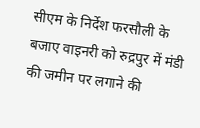सीएम के निर्देश फरसौली के बजाए वाइनरी को रुद्रपुर में मंडी की जमीन पर लगाने की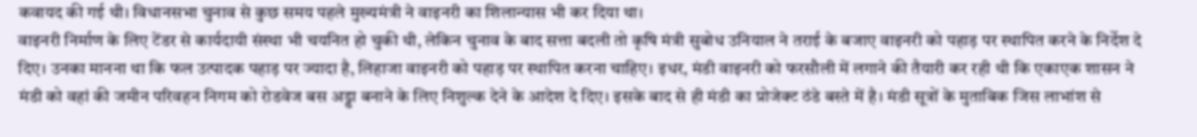कवायद की गई थी। विधानसभा चुनाव से कुछ समय पहले मुख्यमंत्री ने वाइनरी का शिलान्यास भी कर दिया था।
वाइनरी निर्माण के लिए टेंडर से कार्यदायी संस्था भी चयनित हो चुकी थी, लेकिन चुनाव के बाद सत्ता बदली तो कृषि मंत्री सुबोध उनियाल ने तराई के बजाए वाइनरी को पहाड़ पर स्थापित करने के निर्देश दे दिए। उनका मानना था कि फल उत्पादक पहाड़ पर ज्यादा है, लिहाजा वाइनरी को पहाड़ पर स्थापित करना चाहिए। इधर, मंडी वाइनरी को फरसौली में लगाने की तैयारी कर रही थी कि एकाएक शासन ने मंडी को वहां की जमीन परिवहन निगम को रोडवेज बस अड्डा बनाने के लिए निशुल्क देने के आदेश दे दिए। इसके बाद से ही मंडी का प्रोजेक्ट ठंडे बस्ते में है। मंडी सूत्रों के मुताबिक जिस लाभांश से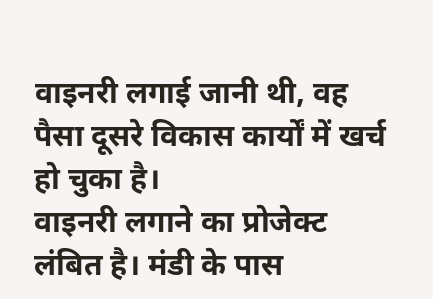वाइनरी लगाई जानी थी, वह पैसा दूसरे विकास कार्यों में खर्च हो चुका है।
वाइनरी लगाने का प्रोजेक्ट लंबित है। मंडी के पास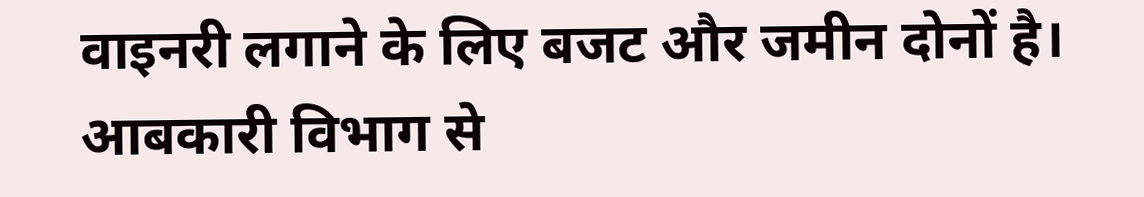वाइनरी लगाने के लिए बजट और जमीन दोनों है। आबकारी विभाग से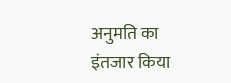अनुमति का इंतजार किया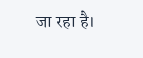जा रहा है।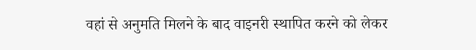वहां से अनुमति मिलने के बाद वाइनरी स्थापित करने को लेकर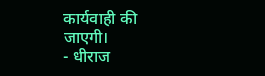कार्यवाही की जाएगी।
- धीराज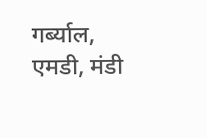गर्ब्याल, एमडी, मंडी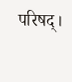परिषद्।